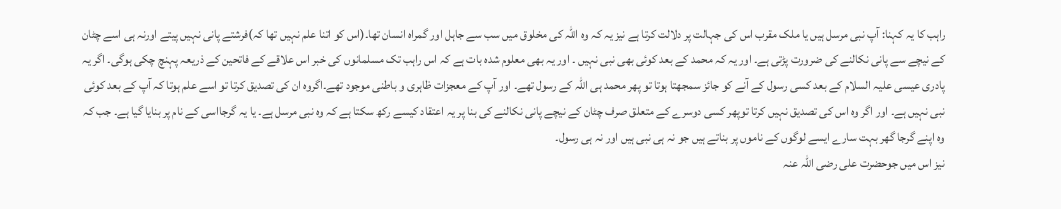راہب کا یہ کہنا: آپ نبی مرسل ہیں یا ملک مقرب اس کی جہالت پر دلالت کرتا ہے نیز یہ کہ وہ اللہ کی مخلوق میں سب سے جاہل اور گمراہ انسان تھا۔(اس کو اتنا علم نہیں تھا کہ)فرشتے پانی نہیں پیتے اورنہ ہی اسے چٹان کے نیچے سے پانی نکالنے کی ضرورت پڑتی ہے۔ اور یہ کہ محمد کے بعد کوئی بھی نبی نہیں ۔ اور یہ بھی معلوم شدہ بات ہے کہ اس راہب تک مسلمانوں کی خبر اس علاقے کے فاتحین کے ذریعہ پہنچ چکی ہوگی۔ اگر یہ پادری عیسی علیہ السلام کے بعد کسی رسول کے آنے کو جائز سمجھتا ہوتا تو پھر محمد ہی اللہ کے رسول تھے۔ اور آپ کے معجزات ظاہری و باطنی موجود تھے۔اگروہ ان کی تصدیق کرتا تو اسے علم ہوتا کہ آپ کے بعد کوئی نبی نہیں ہے۔ اور اگر وہ اس کی تصدیق نہیں کرتا توپھر کسی دوسرے کے متعلق صرف چٹان کے نیچے پانی نکالنے کی بنا پر یہ اعتقاد کیسے رکھ سکتا ہے کہ وہ نبی مرسل ہے۔ یا یہ گرجااسی کے نام پر بنایا گیا ہے۔ جب کہ وہ اپنے گرجا گھر بہت سارے ایسے لوگوں کے ناموں پر بناتے ہیں جو نہ ہی نبی ہیں اور نہ ہی رسول۔
نیز اس میں جوحضرت علی رضی اللہ عنہ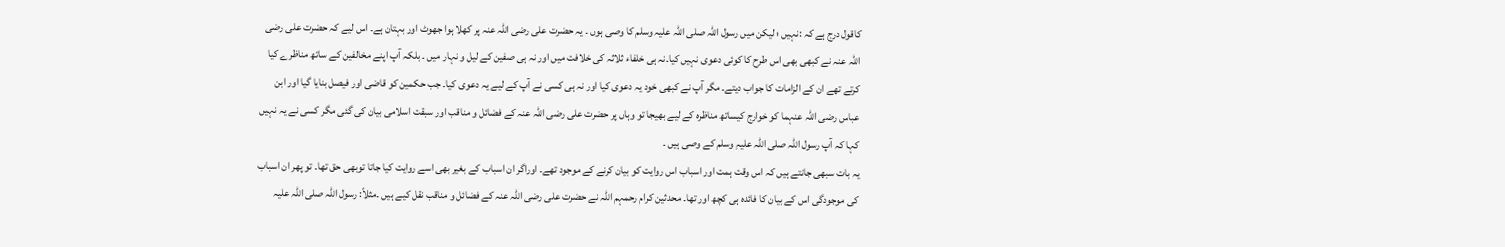کاقول درج ہے کہ :نہیں ؛ لیکن میں رسول اللہ صلی اللہ علیہ وسلم کا وصی ہوں ۔ یہ حضرت علی رضی اللہ عنہ پر کھلا ہوا جھوٹ اور بہتان ہے۔ اس لیے کہ حضرت علی رضی اللہ عنہ نے کبھی بھی اس طرح کا کوئی دعوی نہیں کیا۔نہ ہی خلفاء ثلاثہ کی خلافت میں اور نہ ہی صفین کے لیل و نہار میں ۔ بلکہ آپ اپنے مخالفین کے ساتھ مناظرے کیا کرتے تھے ان کے الزامات کا جواب دیتے۔ مگر آپ نے کبھی خود یہ دعوی کیا اور نہ ہی کسی نے آپ کے لیے یہ دعوی کیا۔ جب حکمین کو قاضی اور فیصل بنایا گیا اور ابن عباس رضی اللہ عنہما کو خوارج کیساتھ مناظرہ کے لیے بھیجا تو وہاں پر حضرت علی رضی اللہ عنہ کے فضائل و مناقب اور سبقت اسلامی بیان کی گئی مگر کسی نے یہ نہیں کہا کہ آپ رسول اللہ صلی اللہ علیہِ وسلم کے وصی ہیں ۔
یہ بات سبھی جانتے ہیں کہ اس وقت ہمت اور اسباب اس روایت کو بیان کرنے کے موجود تھے۔ اوراگر ان اسباب کے بغیر بھی اسے روایت کیا جاتا توبھی حق تھا۔ تو پھر ان اسباب کی موجودگی اس کے بیان کا فائدہ ہی کچھ اور تھا۔ محدثین کرام رحمہم اللہ نے حضرت علی رضی اللہ عنہ کے فضائل و مناقب نقل کیے ہیں ۔مثلاً: رسول اللہ صلی اللہ علیہ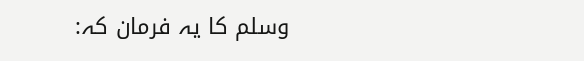وسلم کا یہ فرمان کہ: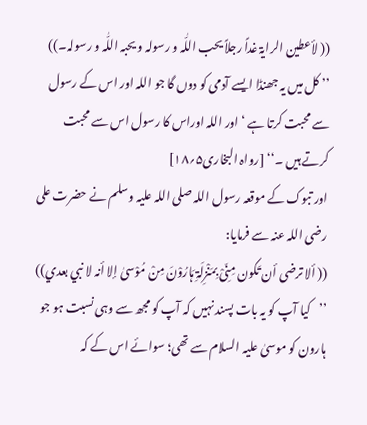(( لأعطین الرایۃ غداً رجلاً یحب اللّٰہ و رسولہ و یحبہ اللّٰہ و رسولہ۔))
’’ کل میں یہ جھنڈا ایسے آدمی کو دوں گا جو اللہ اور اس کے رسول سے محبت کرتا ہے ‘ اور اللہ اوراس کا رسول اس سے محبت کرتے ہیں ۔‘‘ [رواہ البخاری۵؍۱۸]
اور تبوک کے موقعہ رسول اللہ صلی اللہ علیہ وسلم نے حضرت علی رضی اللہ عنہ سے فرمایا:
(( ألا ترضی أن تَکون مِنِّیْ بِمَنْزِلَۃِ ہَارُوْنَ مِنْ مُوْسیٰ إلا أنہ لا نبي بعدي))
’’کیا آپ کو یہ بات پسند نہیں کہ آپ کو مجھ سے وہی نسبت ہو جو ہارون کو موسیٰ علیہ السلام سے تھی؛ سوائے اس کے کہ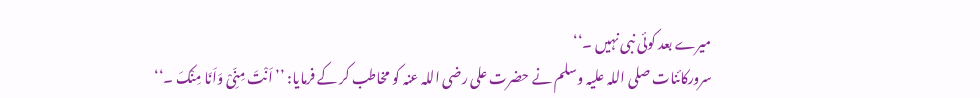میرے بعد کوئی نبی نہیں ۔‘‘
سرورکائنات صلی اللہ علیہ وسلم نے حضرت علی رضی اللہ عنہ کو مخاطب کر کے فرمایا: ’’ اَنْتَ مِنِّیْ وَاَنَا مِنْکَ ۔‘‘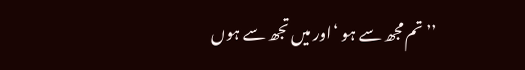’’تم مجھ سے ہو ‘اور میں تجھ سے ہوں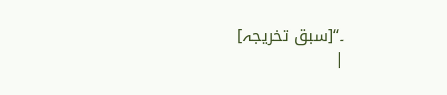۔‘‘[سبق تخریجہ]
|